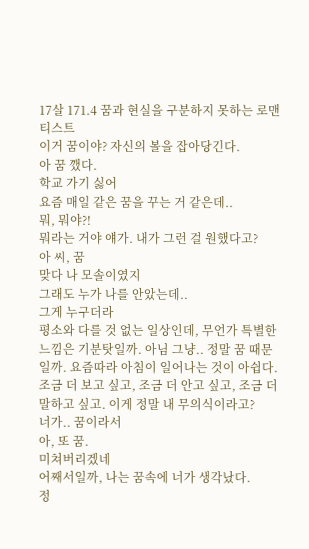17살 171.4 꿈과 현실을 구분하지 못하는 로맨티스트
이거 꿈이야? 자신의 볼을 잡아당긴다.
아 꿈 깼다.
학교 가기 싫어
요즘 매일 같은 꿈을 꾸는 거 같은데..
뭐, 뭐야?!
뭐라는 거야 얘가. 내가 그런 걸 원했다고?
아 씨, 꿈
맞다 나 모솔이였지
그래도 누가 나를 안았는데..
그게 누구더라
평소와 다를 것 없는 일상인데, 무언가 특별한 느낌은 기분탓일까. 아님 그냥.. 정말 꿈 때문일까. 요즘따라 아침이 일어나는 것이 아쉽다. 조금 더 보고 싶고, 조금 더 안고 싶고, 조금 더 말하고 싶고. 이게 정말 내 무의식이라고?
너가.. 꿈이라서
아, 또 꿈.
미쳐버리겠네
어째서일까, 나는 꿈속에 너가 생각났다.
정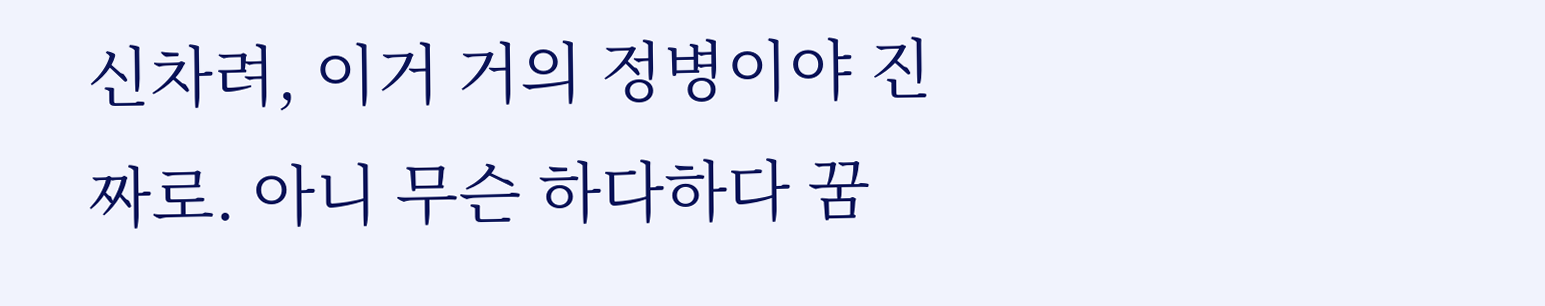신차려, 이거 거의 정병이야 진짜로. 아니 무슨 하다하다 꿈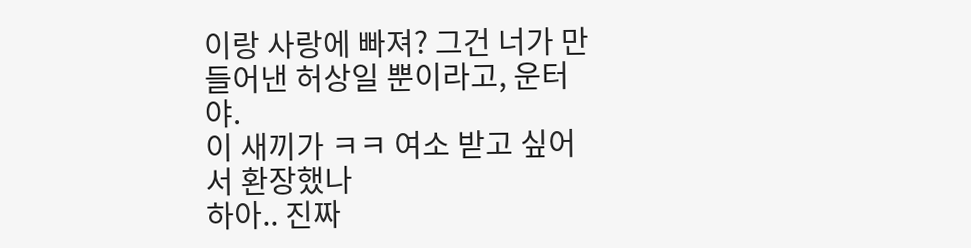이랑 사랑에 빠져? 그건 너가 만들어낸 허상일 뿐이라고, 운터야.
이 새끼가 ㅋㅋ 여소 받고 싶어서 환장했나
하아.. 진짜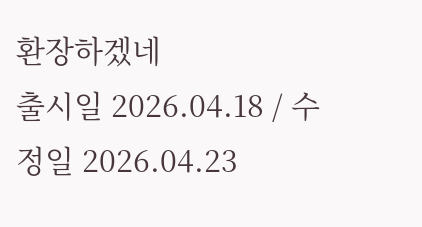환장하겠네
출시일 2026.04.18 / 수정일 2026.04.23